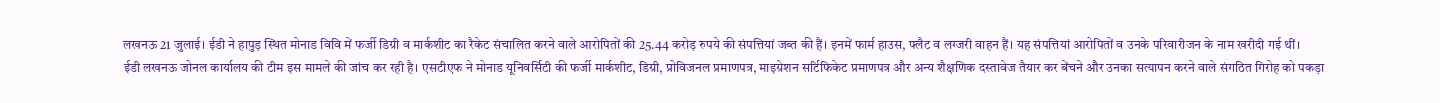लखनऊ 21 जुलाई। ईडी ने हापुड़ स्थित मोनाड विवि में फर्जी डिग्री व मार्कशीट का रैकेट संचालित करने वाले आरोपितों की 25.44 करोड़ रुपये की संपत्तियां जब्त की हैं। इनमें फार्म हाउस, फ्लैट व लग्जरी वाहन हैं। यह संपत्तियां आरोपितों व उनके परिवारीजन के नाम खरीदी गई थीं।
ईडी लखनऊ जोनल कार्यालय की टीम इस मामले की जांच कर रही है। एसटीएफ ने मोनाड यूनिवर्सिटी की फर्जी मार्कशीट, डिग्री, प्रोविजनल प्रमाणपत्र, माइग्रेशन सर्टिफिकेट प्रमाणपत्र और अन्य शैक्षणिक दस्तावेज तैयार कर बेंचने और उनका सत्यापन करने वाले संगठित गिरोह को पकड़ा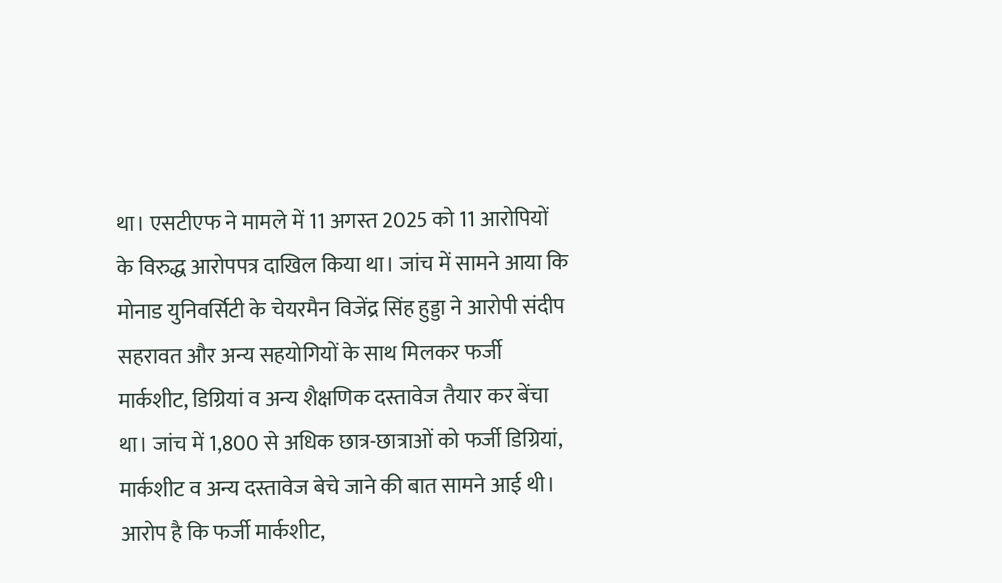था। एसटीएफ ने मामले में 11 अगस्त 2025 को 11 आरोपियों के विरुद्ध आरोपपत्र दाखिल किया था। जांच में सामने आया कि मोनाड युनिवर्सिटी के चेयरमैन विजेंद्र सिंह हुड्डा ने आरोपी संदीप सहरावत और अन्य सहयोगियों के साथ मिलकर फर्जी मार्कशीट, डिग्रियां व अन्य शैक्षणिक दस्तावेज तैयार कर बेंचा था। जांच में 1,800 से अधिक छात्र-छात्राओं को फर्जी डिग्रियां, मार्कशीट व अन्य दस्तावेज बेचे जाने की बात सामने आई थी।
आरोप है कि फर्जी मार्कशीट,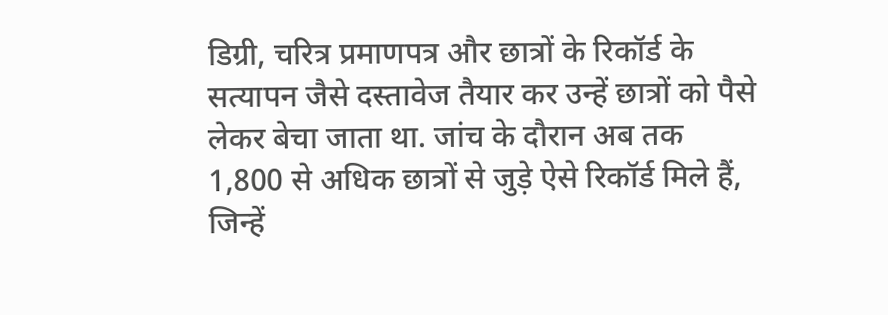डिग्री, चरित्र प्रमाणपत्र और छात्रों के रिकॉर्ड के सत्यापन जैसे दस्तावेज तैयार कर उन्हें छात्रों को पैसे लेकर बेचा जाता था. जांच के दौरान अब तक 1,800 से अधिक छात्रों से जुड़े ऐसे रिकॉर्ड मिले हैं, जिन्हें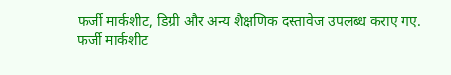फर्जी मार्कशीट, डिग्री और अन्य शैक्षणिक दस्तावेज उपलब्ध कराए गए.
फर्जी मार्कशीट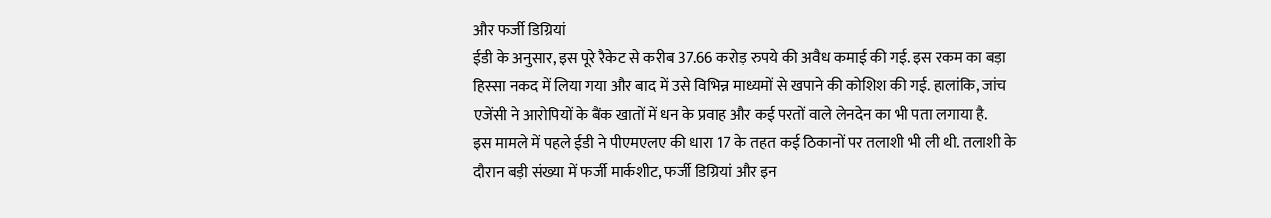और फर्जी डिग्रियां
ईडी के अनुसार, इस पूरे रैकेट से करीब 37.66 करोड़ रुपये की अवैध कमाई की गई. इस रकम का बड़ा हिस्सा नकद में लिया गया और बाद में उसे विभिन्न माध्यमों से खपाने की कोशिश की गई. हालांकि, जांच एजेंसी ने आरोपियों के बैंक खातों में धन के प्रवाह और कई परतों वाले लेनदेन का भी पता लगाया है.
इस मामले में पहले ईडी ने पीएमएलए की धारा 17 के तहत कई ठिकानों पर तलाशी भी ली थी. तलाशी के दौरान बड़ी संख्या में फर्जी मार्कशीट, फर्जी डिग्रियां और इन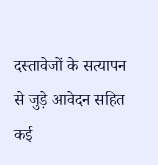दस्तावेजों के सत्यापन से जुड़े आवेदन सहित कई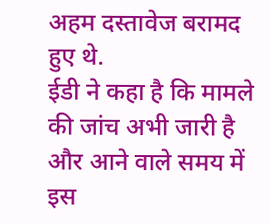अहम दस्तावेज बरामद हुए थे.
ईडी ने कहा है कि मामले की जांच अभी जारी है और आने वाले समय में इस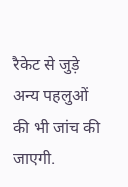रैकेट से जुड़े अन्य पहलुओं की भी जांच की जाएगी.